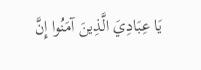يَا عِبَادِيَ الَّذِينَ آمَنُوا إِنَّ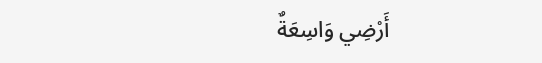أَرْضِي وَاسِعَةٌ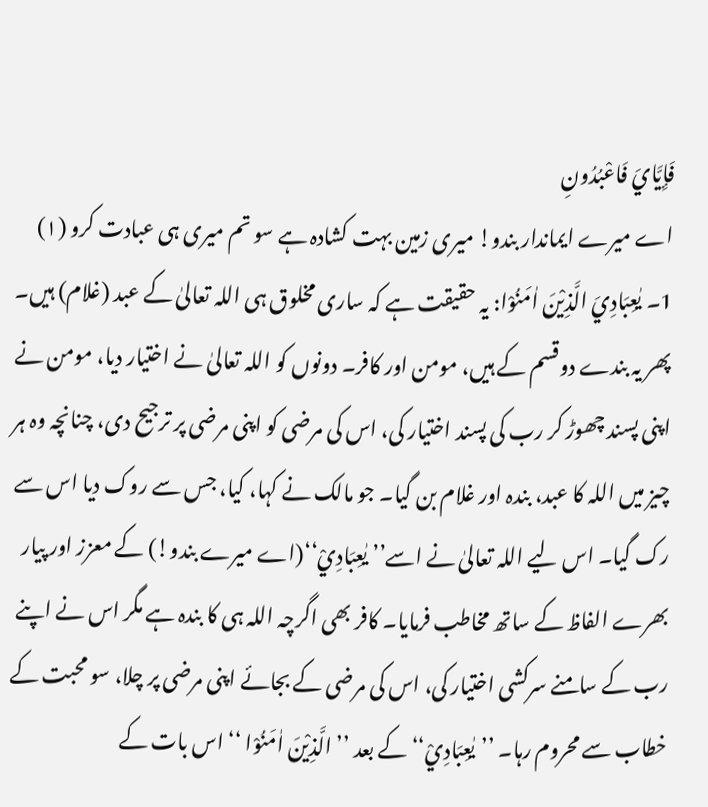فَإِيَّايَ فَاعْبُدُونِ
اے میرے ایماندار بندو! میری زمین بہت کشادہ ہے سو تم میری ہی عبادت کرو (١)
1۔ يٰعِبَادِيَ الَّذِيْنَ اٰمَنُوْا: یہ حقیقت ہے کہ ساری مخلوق ہی اللہ تعالیٰ کے عبد (غلام) ہیں۔ پھر یہ بندے دوقسم کے ہیں، مومن اور کافر۔ دونوں کو اللہ تعالیٰ نے اختیار دیا، مومن نے اپنی پسند چھوڑ کر رب کی پسند اختیار کی، اس کی مرضی کو اپنی مرضی پر ترجیح دی، چنانچہ وہ ہر چیز میں اللہ کا عبد، بندہ اور غلام بن گیا۔ جو مالک نے کہا، کیا، جس سے روک دیا اس سے رک گیا۔ اس لیے اللہ تعالیٰ نے اسے’’ يٰعِبَادِيْ‘‘(اے میرے بندو!) کے معزز اور پیار بھرے الفاظ کے ساتھ مخاطب فرمایا۔ کافر بھی اگرچہ اللہ ہی کا بندہ ہے مگر اس نے اپنے رب کے سامنے سرکشی اختیار کی، اس کی مرضی کے بجائے اپنی مرضی پر چلا، سو محبت کے خطاب سے محروم رہا۔ ’’يٰعِبَادِيْ‘‘ کے بعد ’’ الَّذِيْنَ اٰمَنُوْا ‘‘ اس بات کے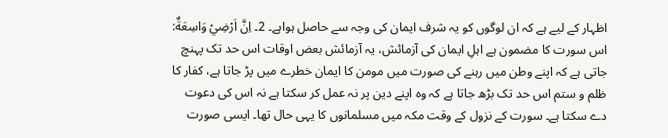اظہار کے لیے ہے کہ ان لوگوں کو یہ شرف ایمان کی وجہ سے حاصل ہواہے۔ 2۔ اِنَّ اَرْضِيْ وَاسِعَةٌ: اس سورت کا مضمون ہے اہلِ ایمان کی آزمائش، یہ آزمائش بعض اوقات اس حد تک پہنچ جاتی ہے کہ اپنے وطن میں رہنے کی صورت میں مومن کا ایمان خطرے میں پڑ جاتا ہے، کفار کا ظلم و ستم اس حد تک بڑھ جاتا ہے کہ وہ اپنے دین پر نہ عمل کر سکتا ہے نہ اس کی دعوت دے سکتا ہے۔ سورت کے نزول کے وقت مکہ میں مسلمانوں کا یہی حال تھا۔ ایسی صورت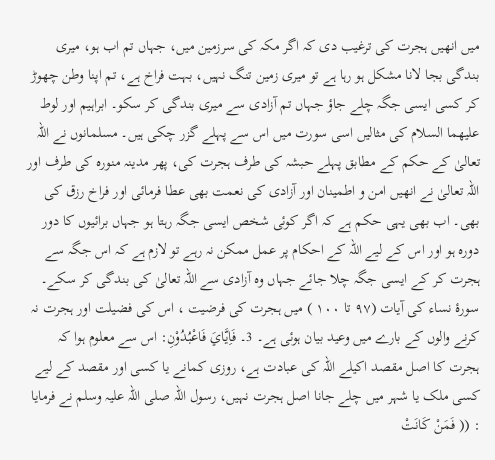میں انھیں ہجرت کی ترغیب دی کہ اگر مکہ کی سرزمین میں، جہاں تم اب ہو، میری بندگی بجا لانا مشکل ہو رہا ہے تو میری زمین تنگ نہیں، بہت فراخ ہے، تم اپنا وطن چھوڑ کر کسی ایسی جگہ چلے جاؤ جہاں تم آزادی سے میری بندگی کر سکو۔ ابراہیم اور لوط علیھما السلام کی مثالیں اسی سورت میں اس سے پہلے گزر چکی ہیں۔ مسلمانوں نے اللہ تعالیٰ کے حکم کے مطابق پہلے حبشہ کی طرف ہجرت کی، پھر مدینہ منورہ کی طرف اور اللہ تعالیٰ نے انھیں امن و اطمینان اور آزادی کی نعمت بھی عطا فرمائی اور فراخ رزق کی بھی۔ اب بھی یہی حکم ہے کہ اگر کوئی شخص ایسی جگہ رہتا ہو جہاں برائیوں کا دور دورہ ہو اور اس کے لیے اللہ کے احکام پر عمل ممکن نہ رہے تو لازم ہے کہ اس جگہ سے ہجرت کر کے ایسی جگہ چلا جائے جہاں وہ آزادی سے اللہ تعالیٰ کی بندگی کر سکے۔ سورۂ نساء کی آیات (۹۷ تا ۱۰۰ ) میں ہجرت کی فرضیت ، اس کی فضیلت اور ہجرت نہ کرنے والوں کے بارے میں وعید بیان ہوئی ہے۔ 3۔ فَاِيَّايَ فَاعْبُدُوْنِ: اس سے معلوم ہوا کہ ہجرت کا اصل مقصد اکیلے اللہ کی عبادت ہے، روزی کمانے یا کسی اور مقصد کے لیے کسی ملک یا شہر میں چلے جانا اصل ہجرت نہیں، رسول اللہ صلی اللہ علیہ وسلم نے فرمایا : (( فَمَنْ كَانَتْ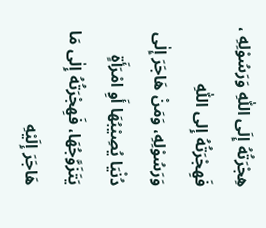هِجْرَتُهُ إِلَی اللّٰهِ وَرَسُوْلِهِ ، فَهِجْرَتُهُ إِلی اللّٰهِ وَرَسُوْلِهِ، وَمَنْ هَاجَرَ إِلٰی دُنْيَا يُصِيْبُهَا أَوِ امْرَأَةٍ يَتَزَوَّجُهَا، فَهِجْرَتُهُ إِلٰی مَا هَاجَرَ إِلَيْهِ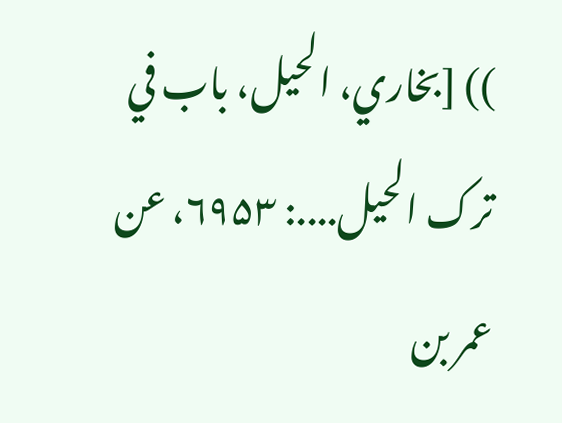)) [بخاري، الحیل، باب في ترک الحیل....: ۶۹۵۳، عن عمر بن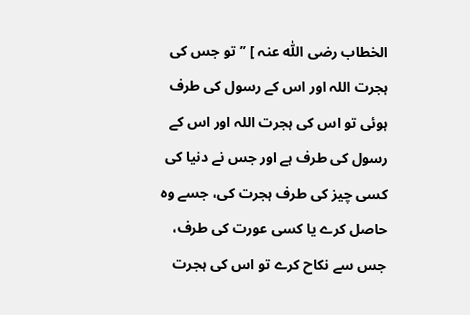الخطاب رضی اللّٰہ عنہ ] ’’تو جس کی ہجرت اللہ اور اس کے رسول کی طرف ہوئی تو اس کی ہجرت اللہ اور اس کے رسول کی طرف ہے اور جس نے دنیا کی کسی چیز کی طرف ہجرت کی، جسے وہ حاصل کرے یا کسی عورت کی طرف، جس سے نکاح کرے تو اس کی ہجرت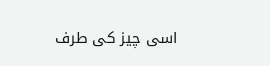اسی چیز کی طرف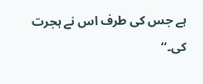ہے جس کی طرف اس نے ہجرت کی۔‘‘